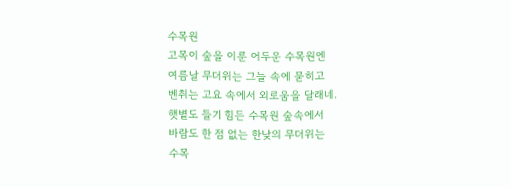수목원
고목이 숲을 이룬 어두운 수목원엔
여름날 무더위는 그늘 속에 묻히고
벤취는 고요 속에서 외로움을 달래네.
햇볕도 들기 힘든 수목원 숲속에서
바람도 한 점 없는 한낮의 무더위는
수목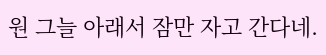원 그늘 아래서 잠만 자고 간다네.